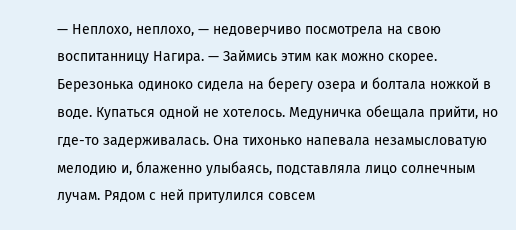— Неплохо, неплохо, — недоверчиво посмотрела на свою воспитанницу Нагира. — Займись этим как можно скорее.
Березонька одиноко сидела на берегу озера и болтала ножкой в воде. Купаться одной не хотелось. Медуничка обещала прийти, но где-то задерживалась. Она тихонько напевала незамысловатую мелодию и, блаженно улыбаясь, подставляла лицо солнечным лучам. Рядом с ней притулился совсем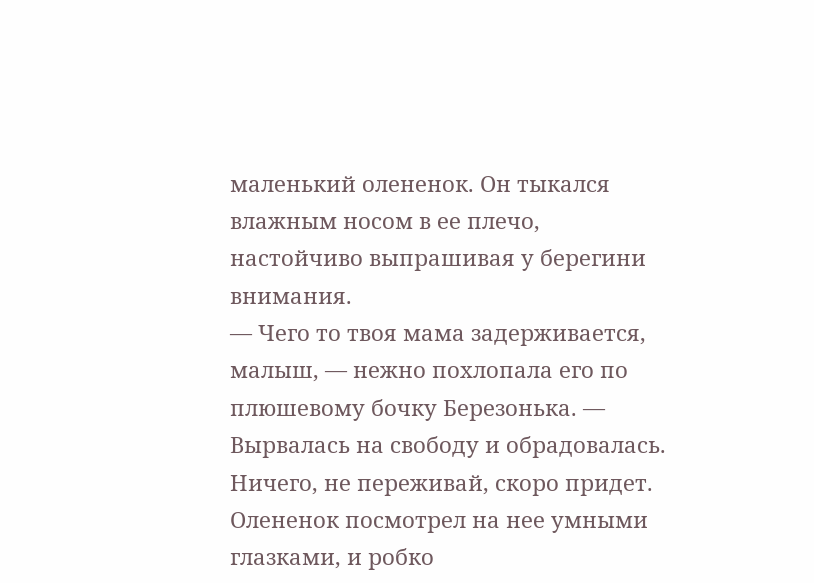маленький олененок. Он тыкался влажным носом в ее плечо, настойчиво выпрашивая у берегини внимания.
— Чего то твоя мама задерживается, малыш, — нежно похлопала его по плюшевому бочку Березонька. — Вырвалась на свободу и обрадовалась. Ничего, не переживай, скоро придет.
Олененок посмотрел на нее умными глазками, и робко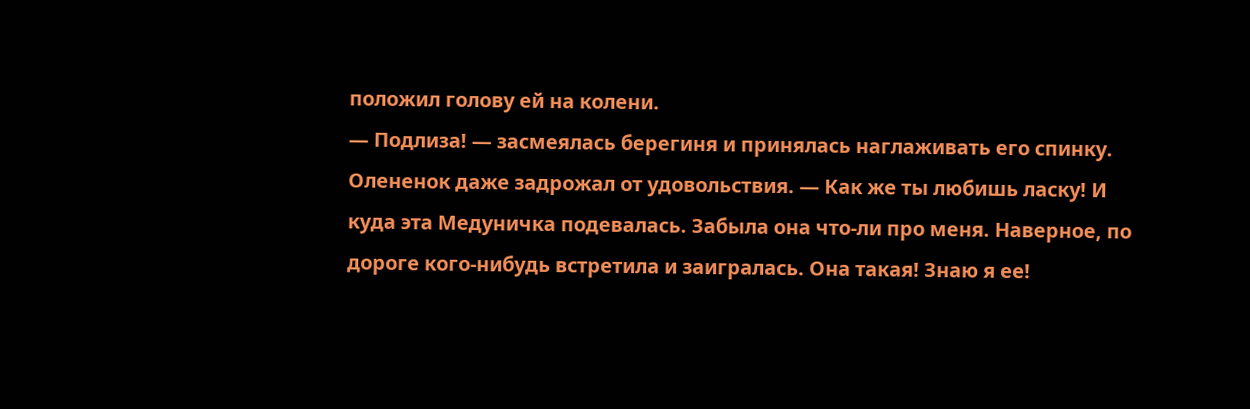положил голову ей на колени.
— Подлиза! — засмеялась берегиня и принялась наглаживать его спинку. Олененок даже задрожал от удовольствия. — Как же ты любишь ласку! И куда эта Медуничка подевалась. Забыла она что-ли про меня. Наверное, по дороге кого-нибудь встретила и заигралась. Она такая! Знаю я ее!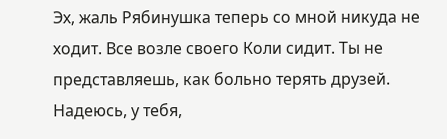Эх, жаль Рябинушка теперь со мной никуда не ходит. Все возле своего Коли сидит. Ты не представляешь, как больно терять друзей. Надеюсь, у тебя,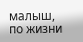малыш, по жизни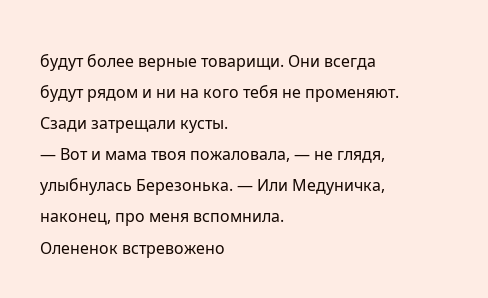будут более верные товарищи. Они всегда будут рядом и ни на кого тебя не променяют.
Сзади затрещали кусты.
— Вот и мама твоя пожаловала, — не глядя, улыбнулась Березонька. — Или Медуничка, наконец, про меня вспомнила.
Олененок встревожено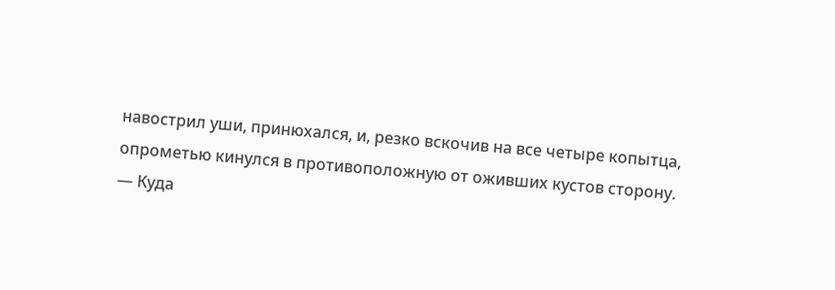навострил уши, принюхался, и, резко вскочив на все четыре копытца, опрометью кинулся в противоположную от оживших кустов сторону.
— Куда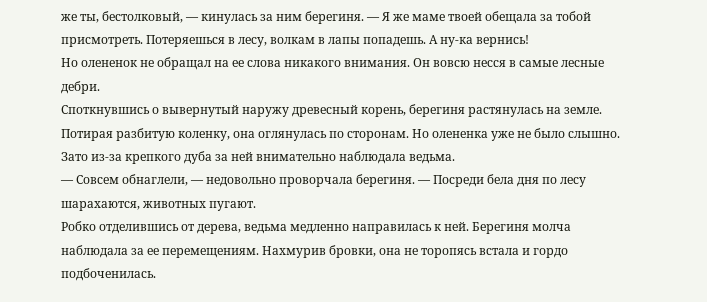же ты, бестолковый, — кинулась за ним берегиня. — Я же маме твоей обещала за тобой присмотреть. Потеряешься в лесу, волкам в лапы попадешь. А ну-ка вернись!
Но олененок не обращал на ее слова никакого внимания. Он вовсю несся в самые лесные дебри.
Споткнувшись о вывернутый наружу древесный корень, берегиня растянулась на земле. Потирая разбитую коленку, она оглянулась по сторонам. Но олененка уже не было слышно. Зато из-за крепкого дуба за ней внимательно наблюдала ведьма.
— Совсем обнаглели, — недовольно проворчала берегиня. — Посреди бела дня по лесу шарахаются, животных пугают.
Робко отделившись от дерева, ведьма медленно направилась к ней. Берегиня молча наблюдала за ее перемещениям. Нахмурив бровки, она не торопясь встала и гордо подбоченилась.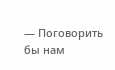— Поговорить бы нам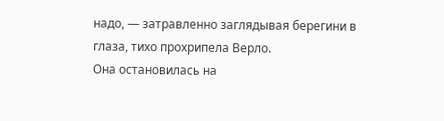надо, — затравленно заглядывая берегини в глаза, тихо прохрипела Верло.
Она остановилась на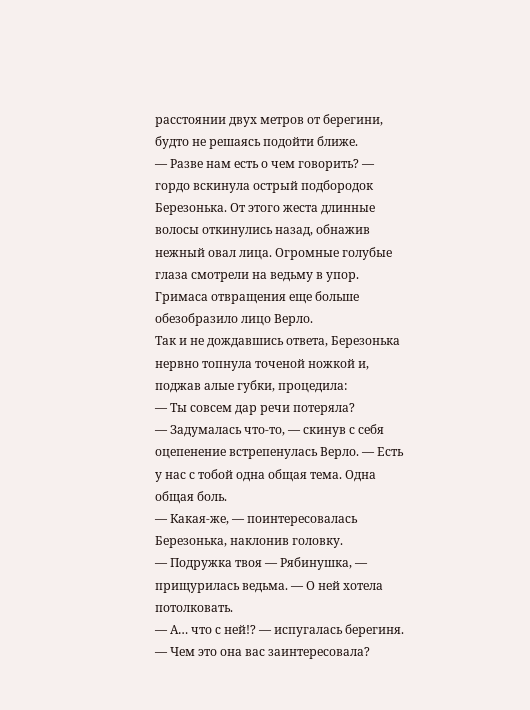расстоянии двух метров от берегини, будто не решаясь подойти ближе.
— Разве нам есть о чем говорить? — гордо вскинула острый подбородок Березонька. От этого жеста длинные волосы откинулись назад, обнажив нежный овал лица. Огромные голубые глаза смотрели на ведьму в упор. Гримаса отвращения еще больше обезобразило лицо Верло.
Так и не дождавшись ответа, Березонька нервно топнула точеной ножкой и, поджав алые губки, процедила:
— Ты совсем дар речи потеряла?
— Задумалась что-то, — скинув с себя оцепенение встрепенулась Верло. — Есть у нас с тобой одна общая тема. Одна общая боль.
— Какая-же, — поинтересовалась Березонька, наклонив головку.
— Подружка твоя — Рябинушка, — прищурилась ведьма. — О ней хотела потолковать.
— А… что с ней!? — испугалась берегиня. — Чем это она вас заинтересовала?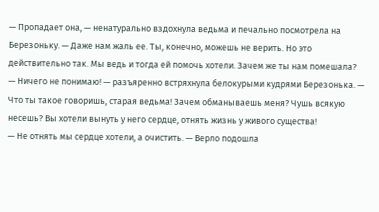— Пропадает она, — ненатурально вздохнула ведьма и печально посмотрела на Березоньку. — Даже нам жаль ее. Ты, конечно, можешь не верить. Но это действительно так. Мы ведь и тогда ей помочь хотели. Зачем же ты нам помешала?
— Ничего не понимаю! — разъяренно встряхнула белокурыми кудрями Березонька. — Что ты такое говоришь, старая ведьма! Зачем обманываешь меня? Чушь всякую несешь? Вы хотели вынуть у него сердце, отнять жизнь у живого существа!
— Не отнять мы сердце хотели, а очистить. — Верло подошла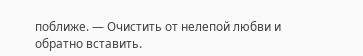поближе. — Очистить от нелепой любви и обратно вставить.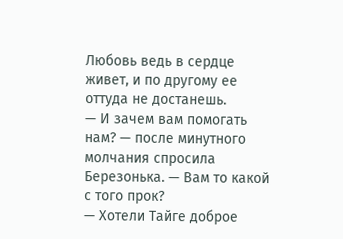Любовь ведь в сердце живет, и по другому ее оттуда не достанешь.
— И зачем вам помогать нам? — после минутного молчания спросила Березонька. — Вам то какой с того прок?
— Хотели Тайге доброе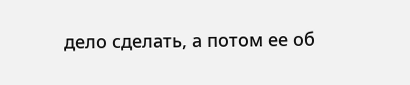дело сделать, а потом ее об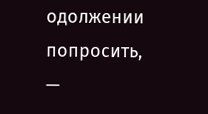одолжении попросить, —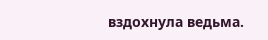вздохнула ведьма.